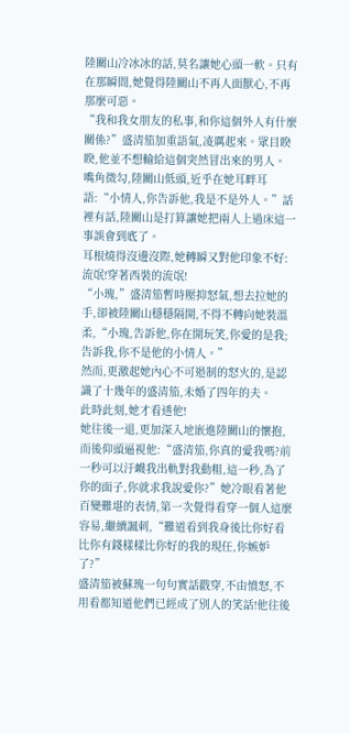陸關山冷冰冰的話,莫名讓她心頭一軟。只有在那瞬間,她覺得陸關山不再人面獸心,不再那麼可惡。
“我和我女朋友的私事,和你這個外人有什麼關係?”盛清笳加重語氣,凌厲起來。眾目睽睽,他並不想輸給這個突然冒出來的男人。
嘴角微勾,陸關山低頭,近乎在她耳畔耳語:“小情人,你告訴他,我是不是外人。”話裡有話,陸關山是打算讓她把兩人上過床這一事誤會到底了。
耳根燒得沒邊沒際,她轉瞬又對他印象不好:流氓!穿著西裝的流氓!
“小瑰,”盛清笳暫時壓抑怒氣,想去拉她的手,卻被陸關山穩穩隔開,不得不轉向她裝溫柔,“小瑰,告訴他,你在開玩笑,你愛的是我;告訴我,你不是他的小情人。”
然而,更激起她內心不可遏制的怒火的,是認識了十幾年的盛清笳,未婚了四年的夫。
此時此刻,她才看透他!
她往後一退,更加深入地嵌進陸關山的懷抱,而後仰頭逼視他:“盛清笳,你真的愛我嗎?前一秒可以汙衊我出軌對我動粗,這一秒,為了你的面子,你就求我說愛你?”她冷眼看著他百變難堪的表情,第一次覺得看穿一個人這麼容易,繼續諷刺,“難道看到我身後比你好看比你有錢樣樣比你好的我的現任,你嫉妒了?”
盛清笳被蘇瑰一句句實話戳穿,不由憤怒,不用看都知道他們已經成了別人的笑話!他往後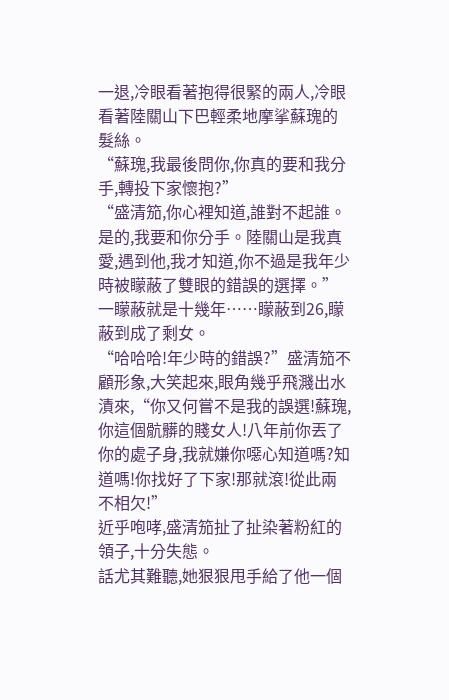一退,冷眼看著抱得很緊的兩人,冷眼看著陸關山下巴輕柔地摩挲蘇瑰的髮絲。
“蘇瑰,我最後問你,你真的要和我分手,轉投下家懷抱?”
“盛清笳,你心裡知道,誰對不起誰。是的,我要和你分手。陸關山是我真愛,遇到他,我才知道,你不過是我年少時被矇蔽了雙眼的錯誤的選擇。”一矇蔽就是十幾年……矇蔽到26,矇蔽到成了剩女。
“哈哈哈!年少時的錯誤?”盛清笳不顧形象,大笑起來,眼角幾乎飛濺出水漬來,“你又何嘗不是我的誤選!蘇瑰,你這個骯髒的賤女人!八年前你丟了你的處子身,我就嫌你噁心知道嗎?知道嗎!你找好了下家!那就滾!從此兩不相欠!”
近乎咆哮,盛清笳扯了扯染著粉紅的領子,十分失態。
話尤其難聽,她狠狠甩手給了他一個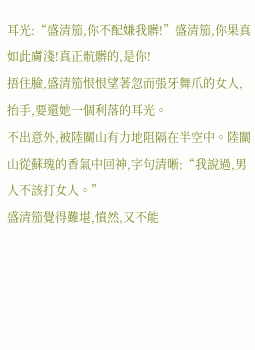耳光:“盛清笳,你不配嫌我髒!”盛清笳,你果真如此膚淺!真正骯髒的,是你!
捂住臉,盛清笳恨恨望著忽而張牙舞爪的女人,抬手,要還她一個利落的耳光。
不出意外,被陸關山有力地阻隔在半空中。陸關山從蘇瑰的香氣中回神,字句清晰:“我說過,男人不該打女人。”
盛清笳覺得難堪,憤然,又不能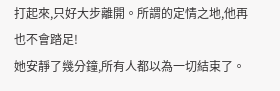打起來,只好大步離開。所謂的定情之地,他再也不會踏足!
她安靜了幾分鐘,所有人都以為一切結束了。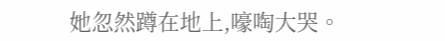她忽然蹲在地上,嚎啕大哭。